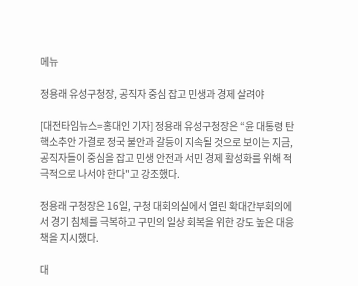메뉴

정용래 유성구청장, 공직자 중심 잡고 민생과 경제 살려야

[대전타임뉴스=홍대인 기자] 정용래 유성구청장은 “윤 대통령 탄핵소추안 가결로 정국 불안과 갈등이 지속될 것으로 보이는 지금, 공직자들이 중심을 잡고 민생 안전과 서민 경제 활성화를 위해 적극적으로 나서야 한다"고 강조했다.

정용래 구청장은 16일, 구청 대회의실에서 열린 확대간부회의에서 경기 침체를 극복하고 구민의 일상 회복을 위한 강도 높은 대응책을 지시했다.

대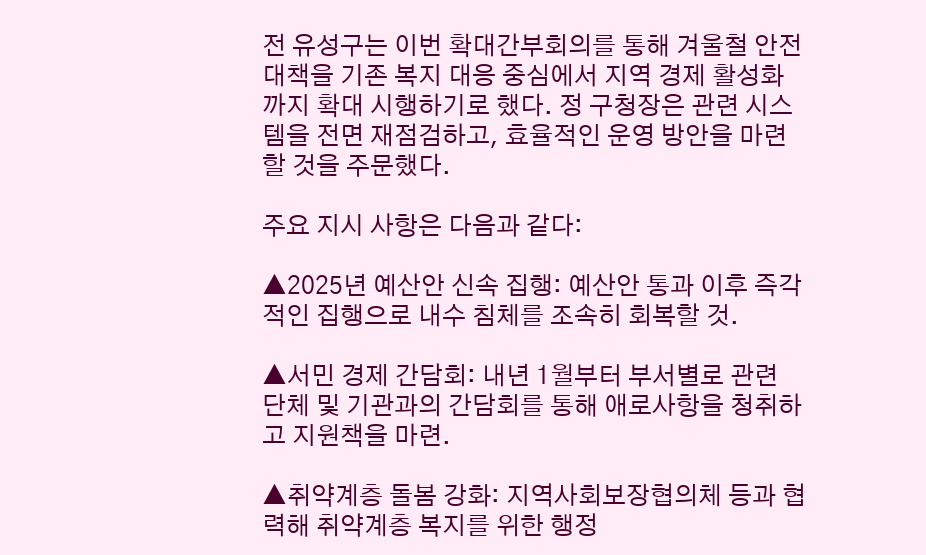전 유성구는 이번 확대간부회의를 통해 겨울철 안전대책을 기존 복지 대응 중심에서 지역 경제 활성화까지 확대 시행하기로 했다. 정 구청장은 관련 시스템을 전면 재점검하고, 효율적인 운영 방안을 마련할 것을 주문했다.

주요 지시 사항은 다음과 같다:

▲2025년 예산안 신속 집행: 예산안 통과 이후 즉각적인 집행으로 내수 침체를 조속히 회복할 것.

▲서민 경제 간담회: 내년 1월부터 부서별로 관련 단체 및 기관과의 간담회를 통해 애로사항을 청취하고 지원책을 마련.

▲취약계층 돌봄 강화: 지역사회보장협의체 등과 협력해 취약계층 복지를 위한 행정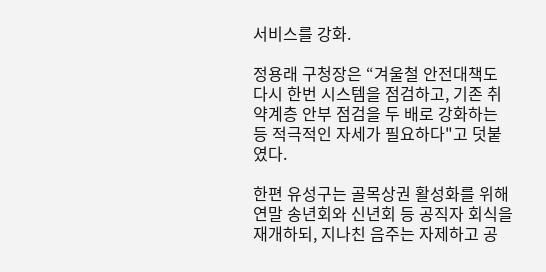서비스를 강화.

정용래 구청장은 “겨울철 안전대책도 다시 한번 시스템을 점검하고, 기존 취약계층 안부 점검을 두 배로 강화하는 등 적극적인 자세가 필요하다"고 덧붙였다.

한편 유성구는 골목상권 활성화를 위해 연말 송년회와 신년회 등 공직자 회식을 재개하되, 지나친 음주는 자제하고 공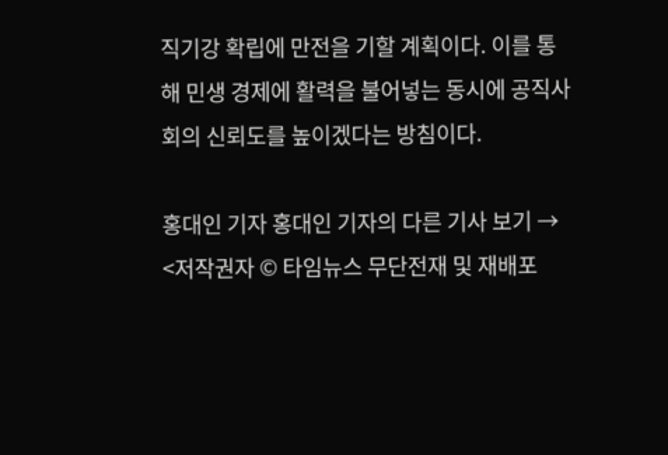직기강 확립에 만전을 기할 계획이다. 이를 통해 민생 경제에 활력을 불어넣는 동시에 공직사회의 신뢰도를 높이겠다는 방침이다.

홍대인 기자 홍대인 기자의 다른 기사 보기 →
<저작권자 © 타임뉴스 무단전재 및 재배포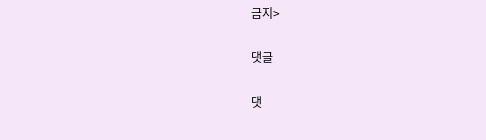금지>

댓글

댓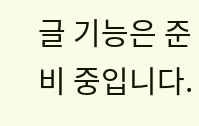글 기능은 준비 중입니다.